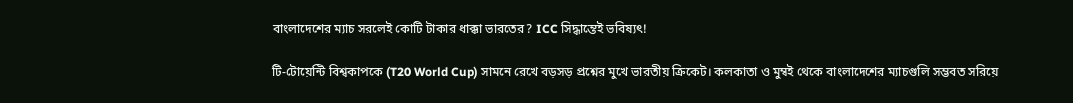বাংলাদেশের ম্যাচ সরলেই কোটি টাকার ধাক্কা ভারতের? ICC সিদ্ধান্তেই ভবিষ্যৎ!

টি-টোয়েন্টি বিশ্বকাপকে (T20 World Cup) সামনে রেখে বড়সড় প্রশ্নের মুখে ভারতীয় ক্রিকেট। কলকাতা ও মুম্বই থেকে বাংলাদেশের ম্যাচগুলি সম্ভবত সরিয়ে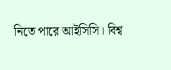নিতে পারে আইসিসি। বিশ্ব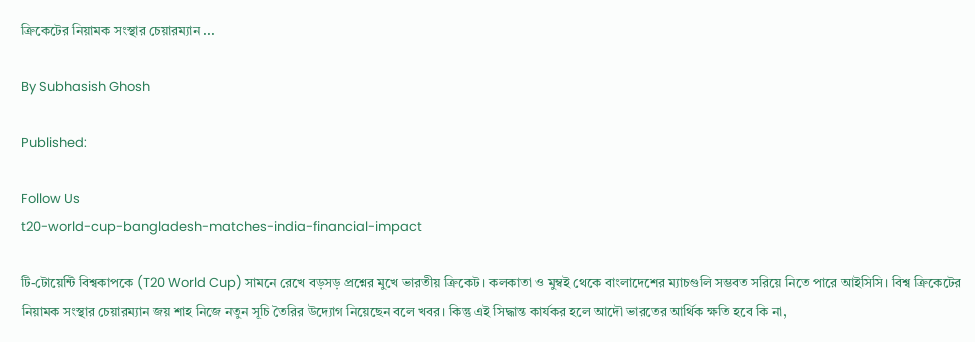ক্রিকেটের নিয়ামক সংস্থার চেয়ারম্যান ...

By Subhasish Ghosh

Published:

Follow Us
t20-world-cup-bangladesh-matches-india-financial-impact

টি-টোয়েন্টি বিশ্বকাপকে (T20 World Cup) সামনে রেখে বড়সড় প্রশ্নের মুখে ভারতীয় ক্রিকেট। কলকাতা ও মুম্বই থেকে বাংলাদেশের ম্যাচগুলি সম্ভবত সরিয়ে নিতে পারে আইসিসি। বিশ্ব ক্রিকেটের নিয়ামক সংস্থার চেয়ারম্যান জয় শাহ নিজে নতুন সূচি তৈরির উদ্যোগ নিয়েছেন বলে খবর। কিন্তু এই সিদ্ধান্ত কার্যকর হলে আদৌ ভারতের আর্থিক ক্ষতি হবে কি না,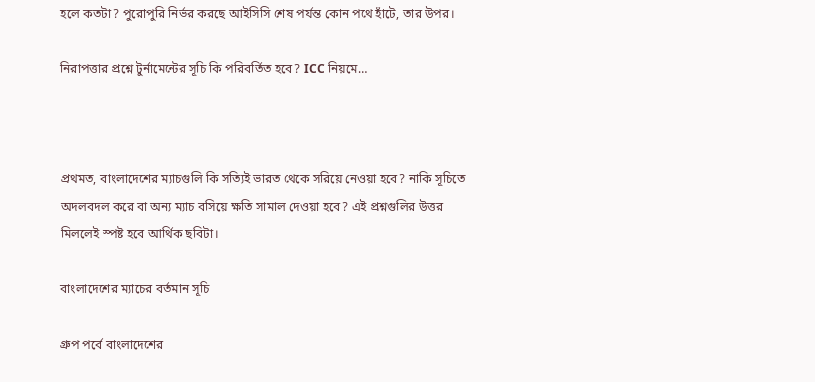হলে কতটা? পুরোপুরি নির্ভর করছে আইসিসি শেষ পর্যন্ত কোন পথে হাঁটে, তার উপর।

নিরাপত্তার প্রশ্নে টুর্নামেন্টের সূচি কি পরিবর্তিত হবে? ICC নিয়মে…



প্রথমত, বাংলাদেশের ম্যাচগুলি কি সত্যিই ভারত থেকে সরিয়ে নেওয়া হবে? নাকি সূচিতে অদলবদল করে বা অন্য ম্যাচ বসিয়ে ক্ষতি সামাল দেওয়া হবে? এই প্রশ্নগুলির উত্তর মিললেই স্পষ্ট হবে আর্থিক ছবিটা।

বাংলাদেশের ম্যাচের বর্তমান সূচি

গ্রুপ পর্বে বাংলাদেশের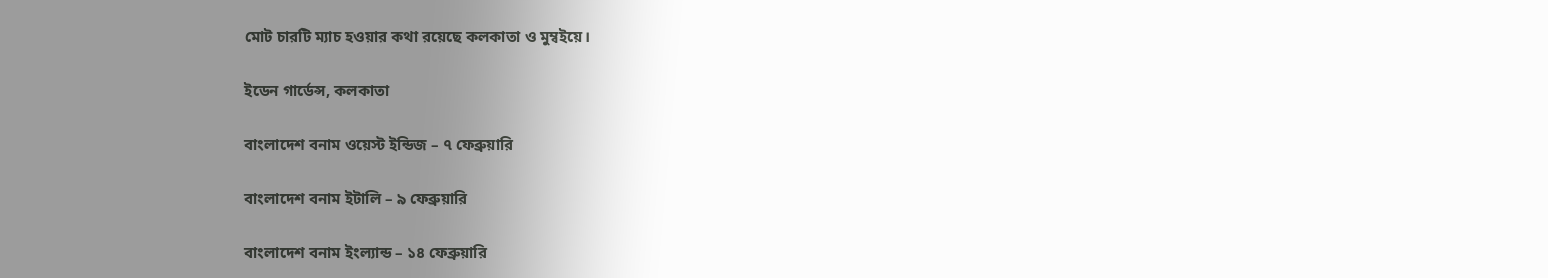মোট চারটি ম্যাচ হওয়ার কথা রয়েছে কলকাতা ও মুম্বইয়ে।

ইডেন গার্ডেন্স, কলকাতা

বাংলাদেশ বনাম ওয়েস্ট ইন্ডিজ – ৭ ফেব্রুয়ারি

বাংলাদেশ বনাম ইটালি – ৯ ফেব্রুয়ারি

বাংলাদেশ বনাম ইংল্যান্ড – ১৪ ফেব্রুয়ারি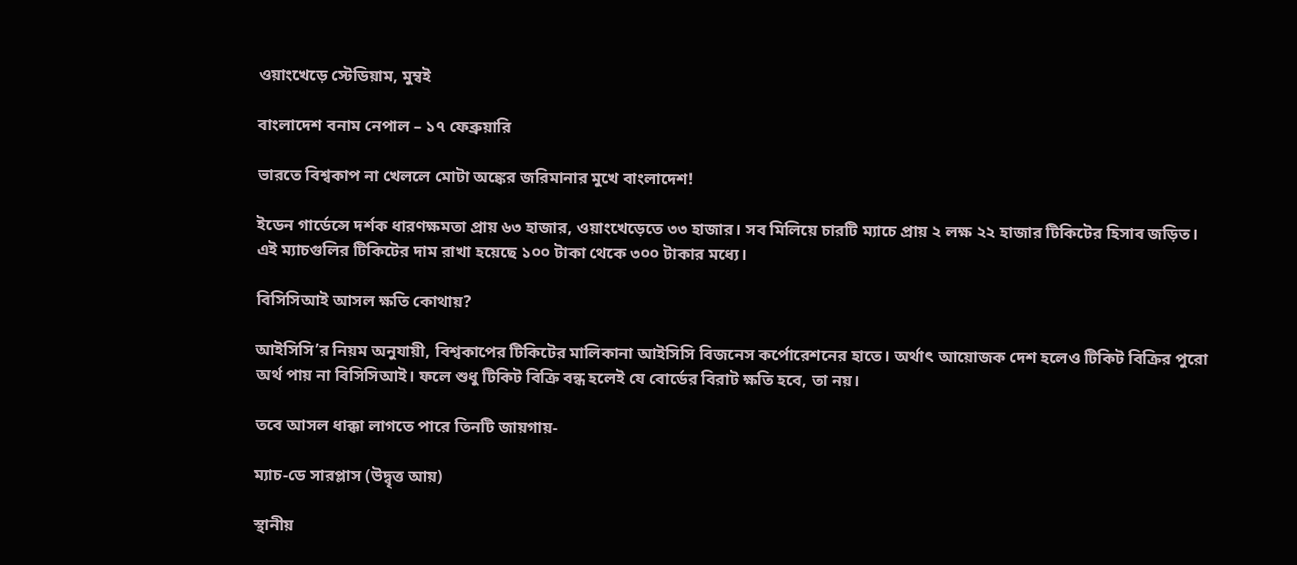ওয়াংখেড়ে স্টেডিয়াম, মুম্বই

বাংলাদেশ বনাম নেপাল – ১৭ ফেব্রুয়ারি

ভারতে বিশ্বকাপ না খেললে মোটা অঙ্কের জরিমানার মুখে বাংলাদেশ!

ইডেন গার্ডেন্সে দর্শক ধারণক্ষমতা প্রায় ৬৩ হাজার, ওয়াংখেড়েতে ৩৩ হাজার। সব মিলিয়ে চারটি ম্যাচে প্রায় ২ লক্ষ ২২ হাজার টিকিটের হিসাব জড়িত। এই ম্যাচগুলির টিকিটের দাম রাখা হয়েছে ১০০ টাকা থেকে ৩০০ টাকার মধ্যে।

বিসিসিআই আসল ক্ষতি কোথায়?

আইসিসি’র নিয়ম অনুযায়ী, বিশ্বকাপের টিকিটের মালিকানা আইসিসি বিজনেস কর্পোরেশনের হাতে। অর্থাৎ আয়োজক দেশ হলেও টিকিট বিক্রির পুরো অর্থ পায় না বিসিসিআই। ফলে শুধু টিকিট বিক্রি বন্ধ হলেই যে বোর্ডের বিরাট ক্ষতি হবে, তা নয়।

তবে আসল ধাক্কা লাগতে পারে তিনটি জায়গায়-

ম্যাচ-ডে সারপ্লাস (উদ্বৃত্ত আয়)

স্থানীয়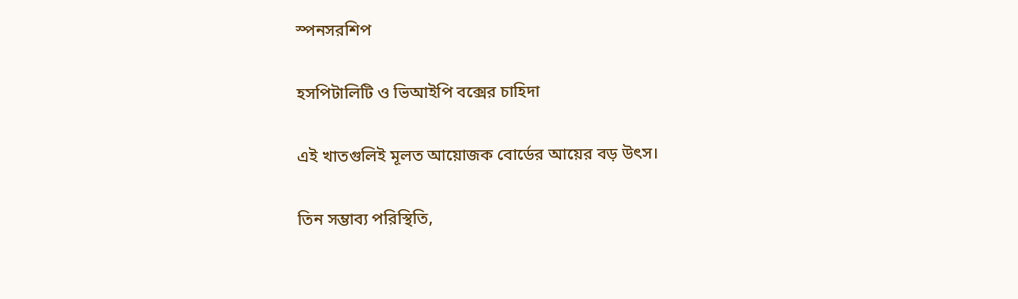স্পনসরশিপ

হসপিটালিটি ও ভিআইপি বক্সের চাহিদা

এই খাতগুলিই মূলত আয়োজক বোর্ডের আয়ের বড় উৎস।

তিন সম্ভাব্য পরিস্থিতি,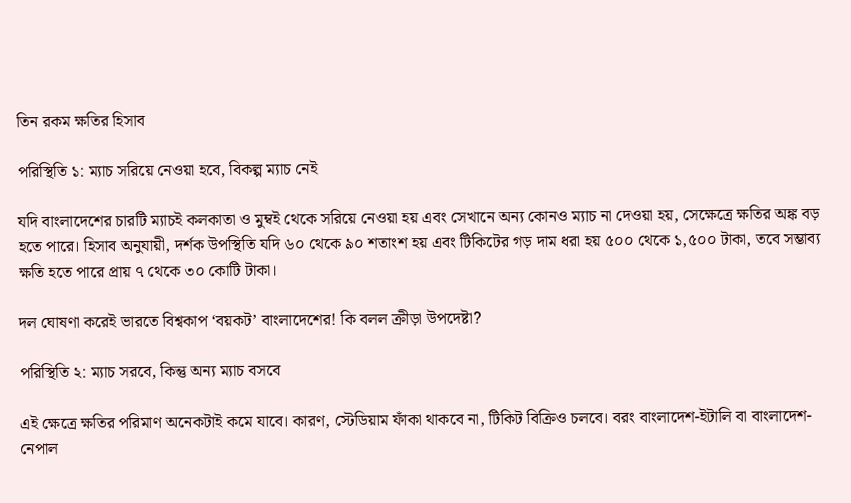তিন রকম ক্ষতির হিসাব

পরিস্থিতি ১: ম্যাচ সরিয়ে নেওয়া হবে, বিকল্প ম্যাচ নেই

যদি বাংলাদেশের চারটি ম্যাচই কলকাতা ও মুম্বই থেকে সরিয়ে নেওয়া হয় এবং সেখানে অন্য কোনও ম্যাচ না দেওয়া হয়, সেক্ষেত্রে ক্ষতির অঙ্ক বড় হতে পারে। হিসাব অনুযায়ী, দর্শক উপস্থিতি যদি ৬০ থেকে ৯০ শতাংশ হয় এবং টিকিটের গড় দাম ধরা হয় ৫০০ থেকে ১,৫০০ টাকা, তবে সম্ভাব্য ক্ষতি হতে পারে প্রায় ৭ থেকে ৩০ কোটি টাকা।

দল ঘোষণা করেই ভারতে বিশ্বকাপ ‘বয়কট’ বাংলাদেশের! কি বলল ক্রীড়া উপদেষ্টা?

পরিস্থিতি ২: ম্যাচ সরবে, কিন্তু অন্য ম্যাচ বসবে

এই ক্ষেত্রে ক্ষতির পরিমাণ অনেকটাই কমে যাবে। কারণ, স্টেডিয়াম ফাঁকা থাকবে না, টিকিট বিক্রিও চলবে। বরং বাংলাদেশ-ইটালি বা বাংলাদেশ-নেপাল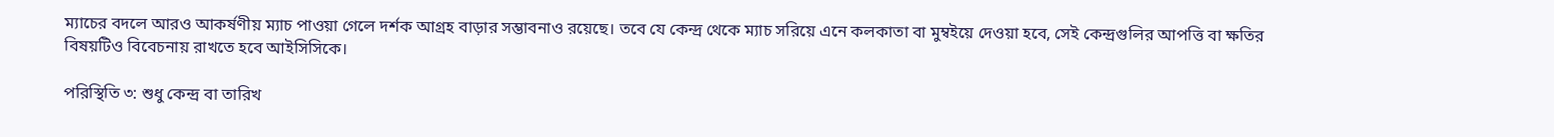ম্যাচের বদলে আরও আকর্ষণীয় ম্যাচ পাওয়া গেলে দর্শক আগ্রহ বাড়ার সম্ভাবনাও রয়েছে। তবে যে কেন্দ্র থেকে ম্যাচ সরিয়ে এনে কলকাতা বা মুম্বইয়ে দেওয়া হবে, সেই কেন্দ্রগুলির আপত্তি বা ক্ষতির বিষয়টিও বিবেচনায় রাখতে হবে আইসিসিকে।

পরিস্থিতি ৩: শুধু কেন্দ্র বা তারিখ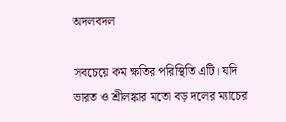অদলবদল

সবচেয়ে কম ক্ষতির পরিস্থিতি এটি। যদি ভারত ও শ্রীলঙ্কার মতো বড় দলের ম্যাচের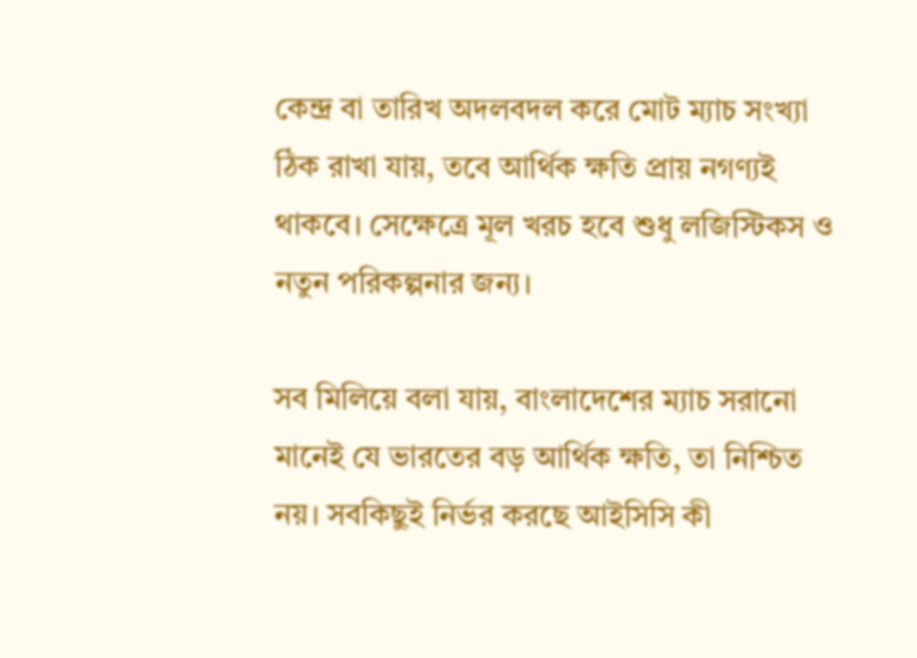কেন্দ্র বা তারিখ অদলবদল করে মোট ম্যাচ সংখ্যা ঠিক রাখা যায়, তবে আর্থিক ক্ষতি প্রায় নগণ্যই থাকবে। সেক্ষেত্রে মূল খরচ হবে শুধু লজিস্টিকস ও নতুন পরিকল্পনার জন্য।

সব মিলিয়ে বলা যায়, বাংলাদেশের ম্যাচ সরানো মানেই যে ভারতের বড় আর্থিক ক্ষতি, তা নিশ্চিত নয়। সবকিছুই নির্ভর করছে আইসিসি কী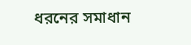ধরনের সমাধান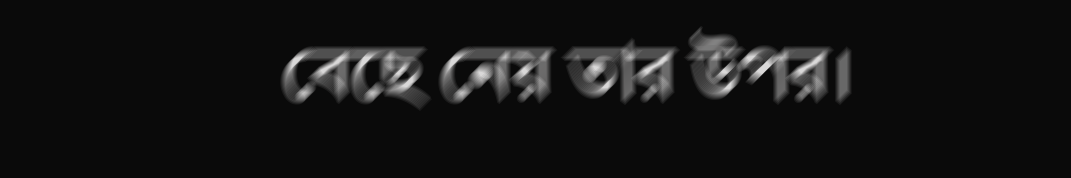বেছে নেয় তার উপর।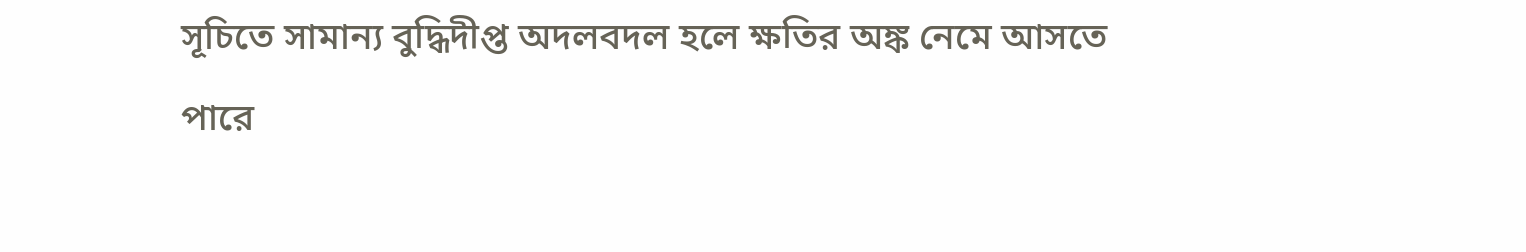সূচিতে সামান্য বুদ্ধিদীপ্ত অদলবদল হলে ক্ষতির অঙ্ক নেমে আসতে পারে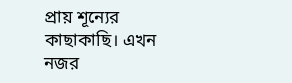প্রায় শূন্যের কাছাকাছি। এখন নজর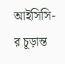আইসিসি-র চূড়ান্ত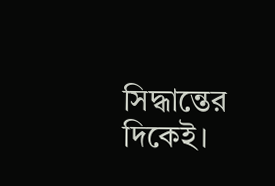সিদ্ধান্তের দিকেই।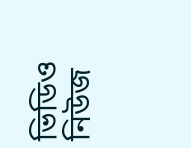ভিডিও নিউজ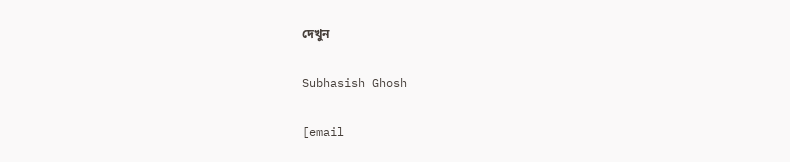দেখুন

Subhasish Ghosh

[email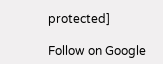protected]

Follow on Google